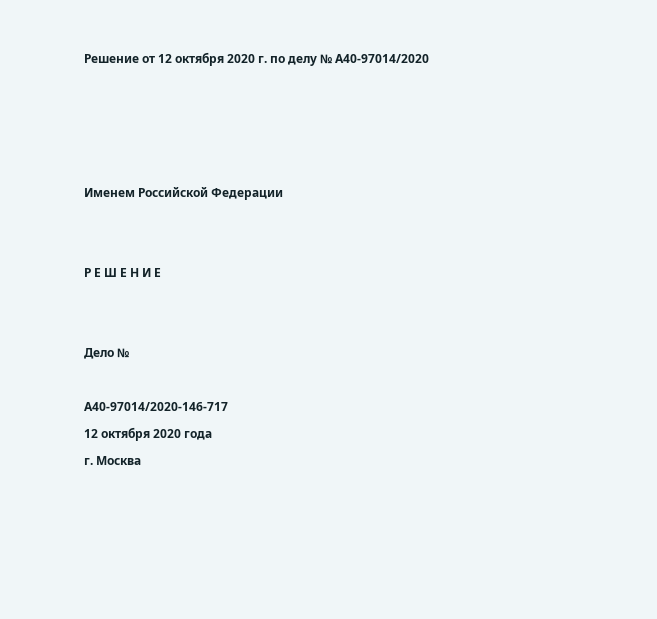Решение от 12 октября 2020 г. по делу № А40-97014/2020




Именем Российской Федерации


Р Е Ш Е Н И Е


Дело №

А40-97014/2020-146-717
12 октября 2020 года
г. Москва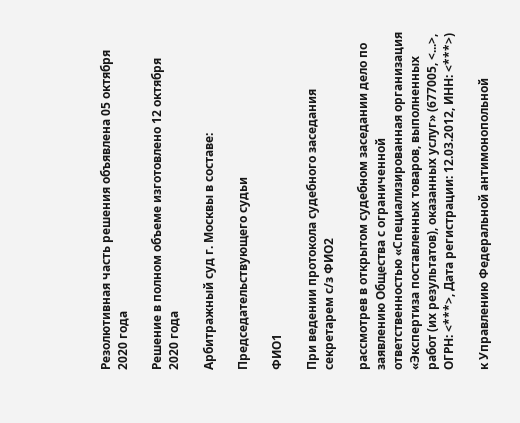Резолютивная часть решения объявлена 05 октября 2020 года

Решение в полном объеме изготовлено 12 октября 2020 года

Арбитражный суд г. Москвы в составе:

Председательствующего судьи

ФИО1

При ведении протокола судебного заседания секретарем с/з ФИО2

рассмотрев в открытом судебном заседании дело по заявлению Общества с ограниченной ответственностью «Специализированная организация «Экспертиза поставленных товаров, выполненных работ (их результатов), оказанных услуг» (677005, <...>, ОГРН: <***>, Дата регистрации: 12.03.2012, ИНН: <***>)

к Управлению Федеральной антимонопольной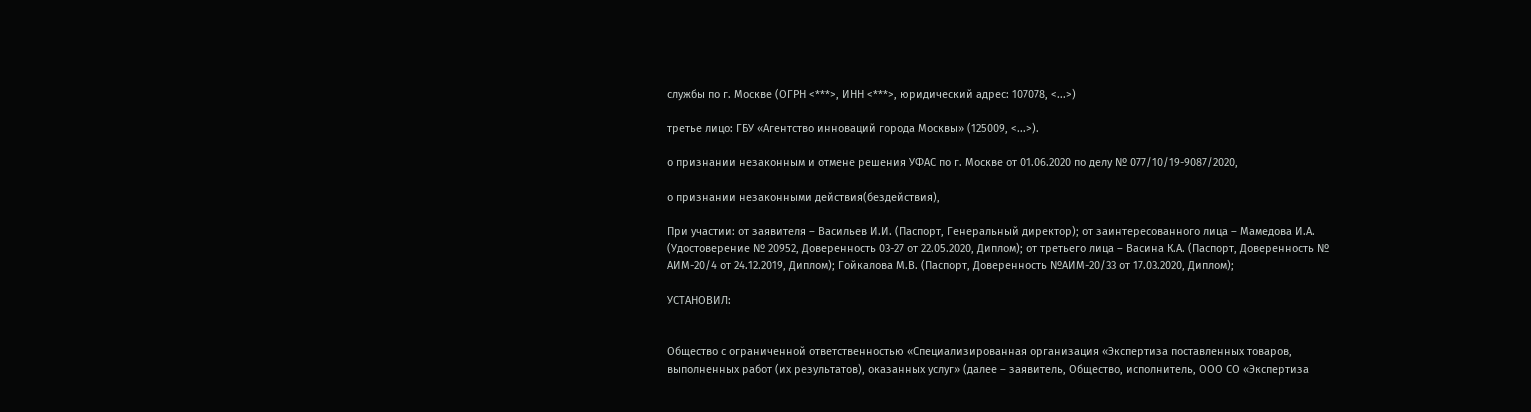службы по г. Москве (ОГРН <***>, ИНН <***>, юридический адрес: 107078, <...>)

третье лицо: ГБУ «Агентство инноваций города Москвы» (125009, <...>).

о признании незаконным и отмене решения УФАС по г. Москве от 01.06.2020 по делу № 077/10/19-9087/2020,

о признании незаконными действия(бездействия),

При участии: от заявителя – Васильев И.И. (Паспорт, Генеральный директор); от заинтересованного лица – Мамедова И.А. (Удостоверение № 20952, Доверенность 03-27 от 22.05.2020, Диплом); от третьего лица – Васина К.А. (Паспорт, Доверенность № АИМ-20/4 от 24.12.2019, Диплом); Гойкалова М.В. (Паспорт, Доверенность №АИМ-20/33 от 17.03.2020, Диплом);

УСТАНОВИЛ:


Общество с ограниченной ответственностью «Специализированная организация «Экспертиза поставленных товаров, выполненных работ (их результатов), оказанных услуг» (далее – заявитель, Общество, исполнитель, ООО СО «Экспертиза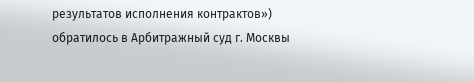результатов исполнения контрактов») обратилось в Арбитражный суд г. Москвы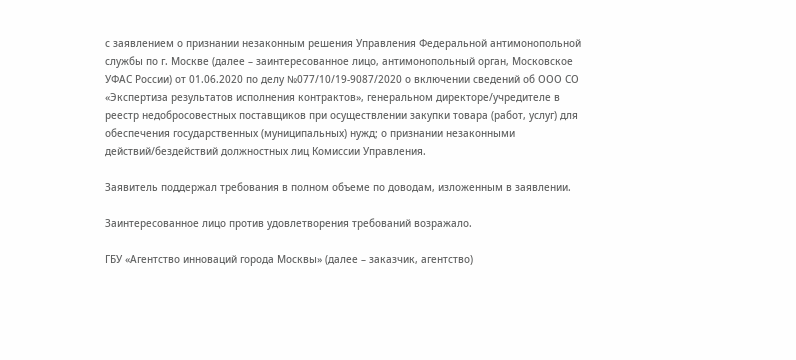с заявлением о признании незаконным решения Управления Федеральной антимонопольной службы по г. Москве (далее – заинтересованное лицо, антимонопольный орган, Московское УФАС России) от 01.06.2020 по делу №077/10/19-9087/2020 о включении сведений об ООО СО «Экспертиза результатов исполнения контрактов», генеральном директоре/учредителе в реестр недобросовестных поставщиков при осуществлении закупки товара (работ, услуг) для обеспечения государственных (муниципальных) нужд; о признании незаконными действий/бездействий должностных лиц Комиссии Управления.

Заявитель поддержал требования в полном объеме по доводам, изложенным в заявлении.

Заинтересованное лицо против удовлетворения требований возражало.

ГБУ «Агентство инноваций города Москвы» (далее – заказчик, агентство)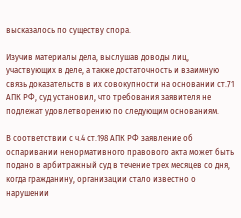высказалось по существу спора.

Изучив материалы дела, выслушав доводы лиц, участвующих в деле, а также достаточность и взаимную связь доказательств в их совокупности на основании ст.71 АПК РФ, суд установил, что требования заявителя не подлежат удовлетворению по следующим основаниям.

В соответствии с ч.4 ст.198 АПК РФ заявление об оспаривании ненормативного правового акта может быть подано в арбитражный суд в течение трех месяцев со дня, когда гражданину, организации стало известно о нарушении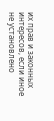их прав и законных интересов, если иное не установлено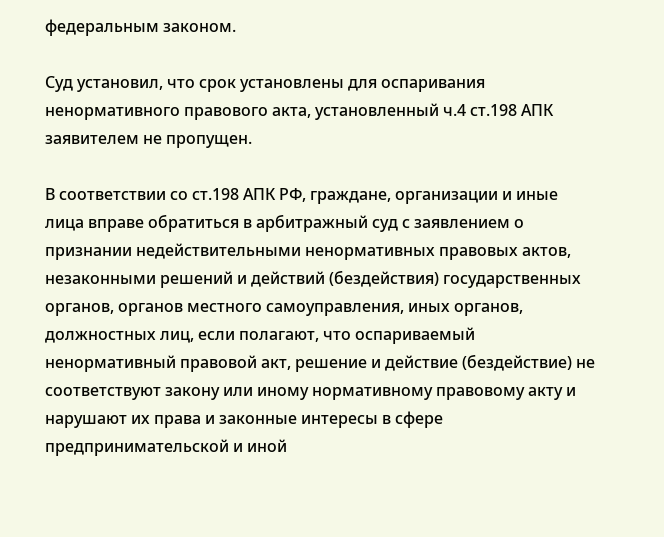федеральным законом.

Суд установил, что срок установлены для оспаривания ненормативного правового акта, установленный ч.4 ст.198 АПК заявителем не пропущен.

В соответствии со ст.198 АПК РФ, граждане, организации и иные лица вправе обратиться в арбитражный суд с заявлением о признании недействительными ненормативных правовых актов, незаконными решений и действий (бездействия) государственных органов, органов местного самоуправления, иных органов, должностных лиц, если полагают, что оспариваемый ненормативный правовой акт, решение и действие (бездействие) не соответствуют закону или иному нормативному правовому акту и нарушают их права и законные интересы в сфере предпринимательской и иной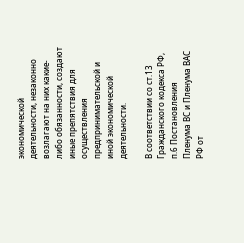экономической деятельности, незаконно возлагают на них какие-либо обязанности, создают иные препятствия для осуществления предпринимательской и иной экономической деятельности.

В соответствии со ст.13 Гражданского кодекса РФ, п.6 Постановления Пленума ВС и Пленума ВАС РФ от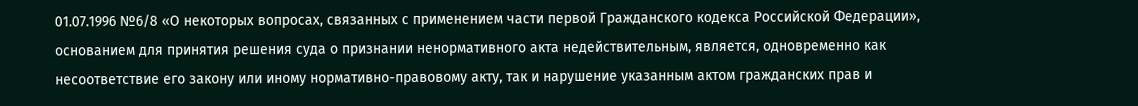01.07.1996 №6/8 «О некоторых вопросах, связанных с применением части первой Гражданского кодекса Российской Федерации», основанием для принятия решения суда о признании ненормативного акта недействительным, является, одновременно как несоответствие его закону или иному нормативно-правовому акту, так и нарушение указанным актом гражданских прав и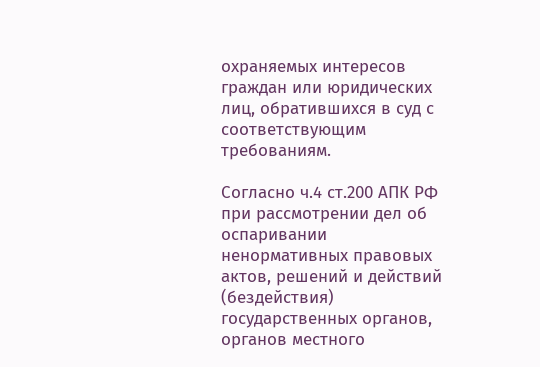охраняемых интересов граждан или юридических лиц, обратившихся в суд с соответствующим требованиям.

Согласно ч.4 ст.200 АПК РФ при рассмотрении дел об оспаривании ненормативных правовых актов, решений и действий (бездействия) государственных органов, органов местного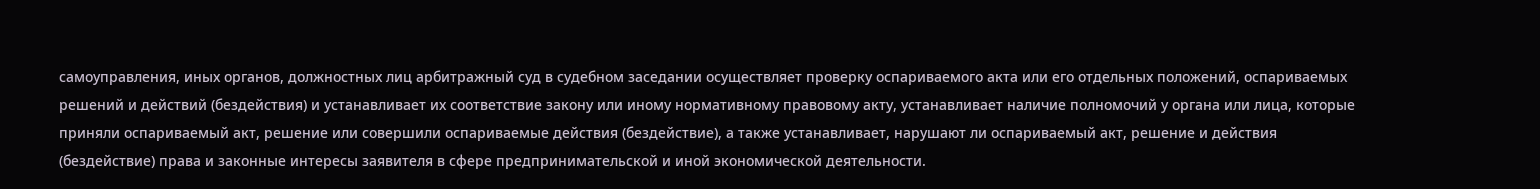самоуправления, иных органов, должностных лиц арбитражный суд в судебном заседании осуществляет проверку оспариваемого акта или его отдельных положений, оспариваемых решений и действий (бездействия) и устанавливает их соответствие закону или иному нормативному правовому акту, устанавливает наличие полномочий у органа или лица, которые приняли оспариваемый акт, решение или совершили оспариваемые действия (бездействие), а также устанавливает, нарушают ли оспариваемый акт, решение и действия (бездействие) права и законные интересы заявителя в сфере предпринимательской и иной экономической деятельности.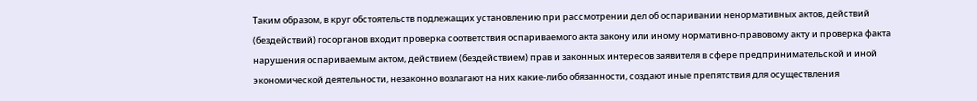Таким образом, в круг обстоятельств подлежащих установлению при рассмотрении дел об оспаривании ненормативных актов, действий (бездействий) госорганов входит проверка соответствия оспариваемого акта закону или иному нормативно-правовому акту и проверка факта нарушения оспариваемым актом, действием (бездействием) прав и законных интересов заявителя в сфере предпринимательской и иной экономической деятельности, незаконно возлагают на них какие-либо обязанности, создают иные препятствия для осуществления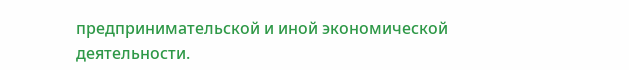предпринимательской и иной экономической деятельности.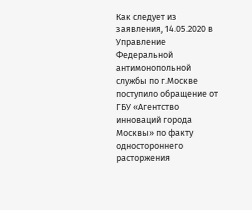Как следует из заявления, 14.05.2020 в Управление Федеральной антимонопольной службы по г.Москве поступило обращение от ГБУ «Агентство инноваций города Москвы» по факту одностороннего расторжения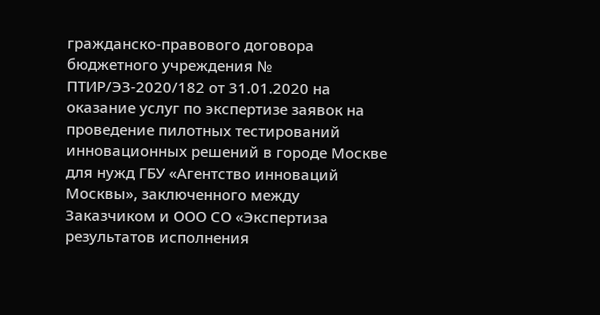гражданско-правового договора бюджетного учреждения № ПТИР/ЭЗ-2020/182 от 31.01.2020 на оказание услуг по экспертизе заявок на проведение пилотных тестирований инновационных решений в городе Москве для нужд ГБУ «Агентство инноваций Москвы», заключенного между Заказчиком и ООО СО «Экспертиза результатов исполнения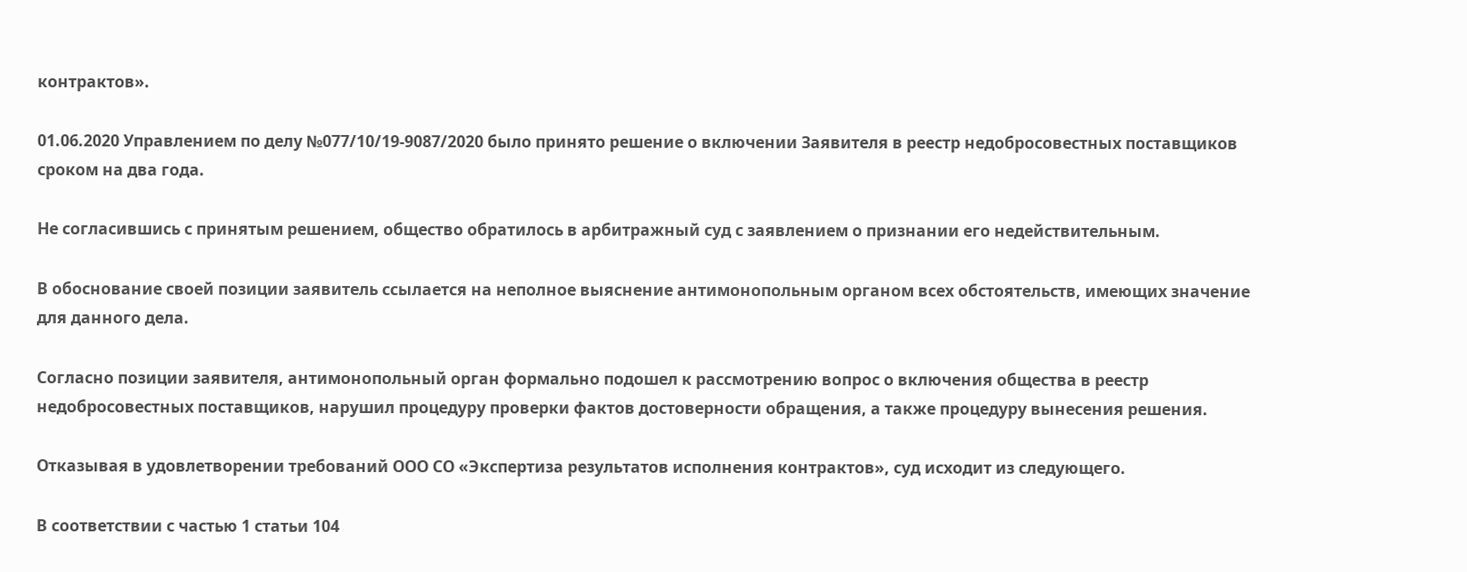контрактов».

01.06.2020 Управлением по делу №077/10/19-9087/2020 было принято решение о включении Заявителя в реестр недобросовестных поставщиков сроком на два года.

Не согласившись с принятым решением, общество обратилось в арбитражный суд с заявлением о признании его недействительным.

В обоснование своей позиции заявитель ссылается на неполное выяснение антимонопольным органом всех обстоятельств, имеющих значение для данного дела.

Согласно позиции заявителя, антимонопольный орган формально подошел к рассмотрению вопрос о включения общества в реестр недобросовестных поставщиков, нарушил процедуру проверки фактов достоверности обращения, а также процедуру вынесения решения.

Отказывая в удовлетворении требований ООО СО «Экспертиза результатов исполнения контрактов», суд исходит из следующего.

В соответствии с частью 1 статьи 104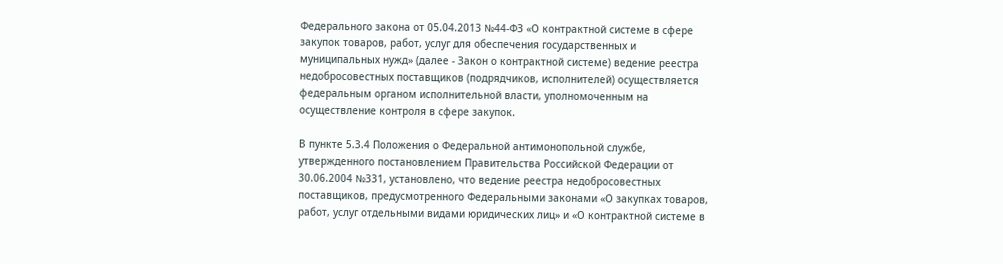Федерального закона от 05.04.2013 №44-ФЗ «О контрактной системе в сфере закупок товаров, работ, услуг для обеспечения государственных и муниципальных нужд» (далее - Закон о контрактной системе) ведение реестра недобросовестных поставщиков (подрядчиков, исполнителей) осуществляется федеральным органом исполнительной власти, уполномоченным на осуществление контроля в сфере закупок.

В пункте 5.3.4 Положения о Федеральной антимонопольной службе, утвержденного постановлением Правительства Российской Федерации от 30.06.2004 №331, установлено, что ведение реестра недобросовестных поставщиков, предусмотренного Федеральными законами «О закупках товаров, работ, услуг отдельными видами юридических лиц» и «О контрактной системе в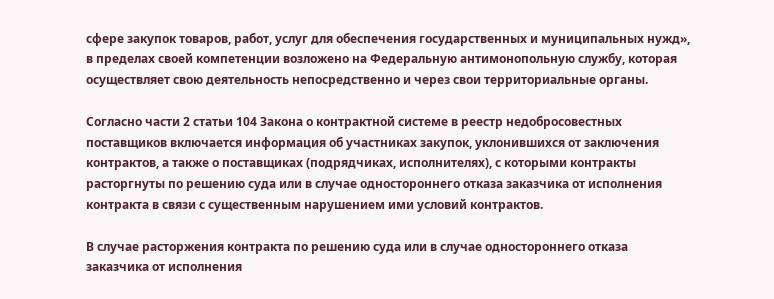сфере закупок товаров, работ, услуг для обеспечения государственных и муниципальных нужд», в пределах своей компетенции возложено на Федеральную антимонопольную службу, которая осуществляет свою деятельность непосредственно и через свои территориальные органы.

Согласно части 2 статьи 104 Закона о контрактной системе в реестр недобросовестных поставщиков включается информация об участниках закупок, уклонившихся от заключения контрактов, а также о поставщиках (подрядчиках, исполнителях), с которыми контракты расторгнуты по решению суда или в случае одностороннего отказа заказчика от исполнения контракта в связи с существенным нарушением ими условий контрактов.

В случае расторжения контракта по решению суда или в случае одностороннего отказа заказчика от исполнения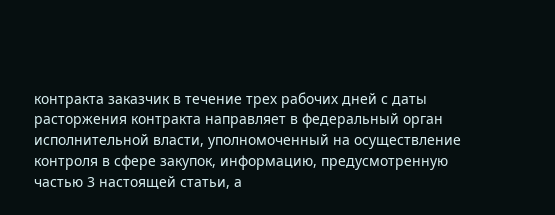контракта заказчик в течение трех рабочих дней с даты расторжения контракта направляет в федеральный орган исполнительной власти, уполномоченный на осуществление контроля в сфере закупок, информацию, предусмотренную частью 3 настоящей статьи, а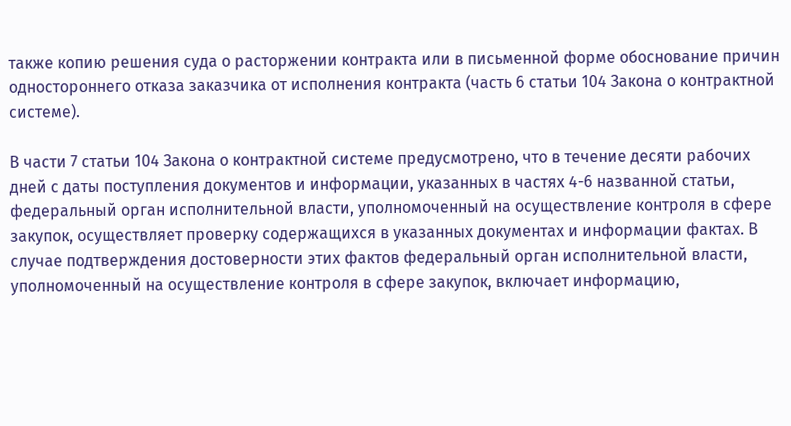также копию решения суда о расторжении контракта или в письменной форме обоснование причин одностороннего отказа заказчика от исполнения контракта (часть 6 статьи 104 Закона о контрактной системе).

В части 7 статьи 104 Закона о контрактной системе предусмотрено, что в течение десяти рабочих дней с даты поступления документов и информации, указанных в частях 4-6 названной статьи, федеральный орган исполнительной власти, уполномоченный на осуществление контроля в сфере закупок, осуществляет проверку содержащихся в указанных документах и информации фактах. В случае подтверждения достоверности этих фактов федеральный орган исполнительной власти, уполномоченный на осуществление контроля в сфере закупок, включает информацию,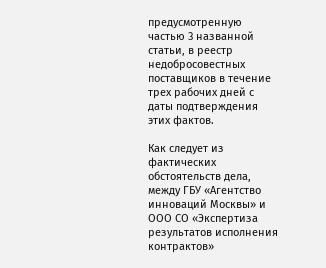предусмотренную частью 3 названной статьи, в реестр недобросовестных поставщиков в течение трех рабочих дней с даты подтверждения этих фактов.

Как следует из фактических обстоятельств дела, между ГБУ «Агентство инноваций Москвы» и ООО СО «Экспертиза результатов исполнения контрактов»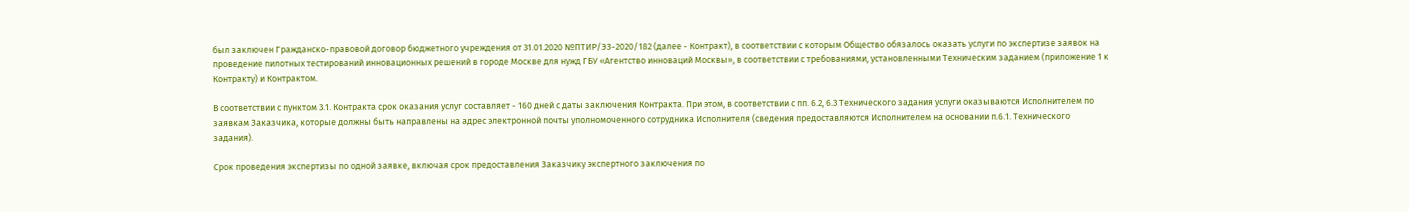был заключен Гражданско-правовой договор бюджетного учреждения от 31.01.2020 №ПТИР/ЭЗ-2020/182 (далее - Контракт), в соответствии с которым Общество обязалось оказать услуги по экспертизе заявок на проведение пилотных тестирований инновационных решений в городе Москве для нужд ГБУ «Агентство инноваций Москвы», в соответствии с требованиями, установленными Техническим заданием (приложение 1 к Контракту) и Контрактом.

В соответствии с пунктом 3.1. Контракта срок оказания услуг составляет - 160 дней с даты заключения Контракта. При этом, в соответствии с пп. 6.2, 6.3 Технического задания услуги оказываются Исполнителем по заявкам Заказчика, которые должны быть направлены на адрес электронной почты уполномоченного сотрудника Исполнителя (сведения предоставляются Исполнителем на основании п.6.1. Технического задания).

Срок проведения экспертизы по одной заявке, включая срок предоставления Заказчику экспертного заключения по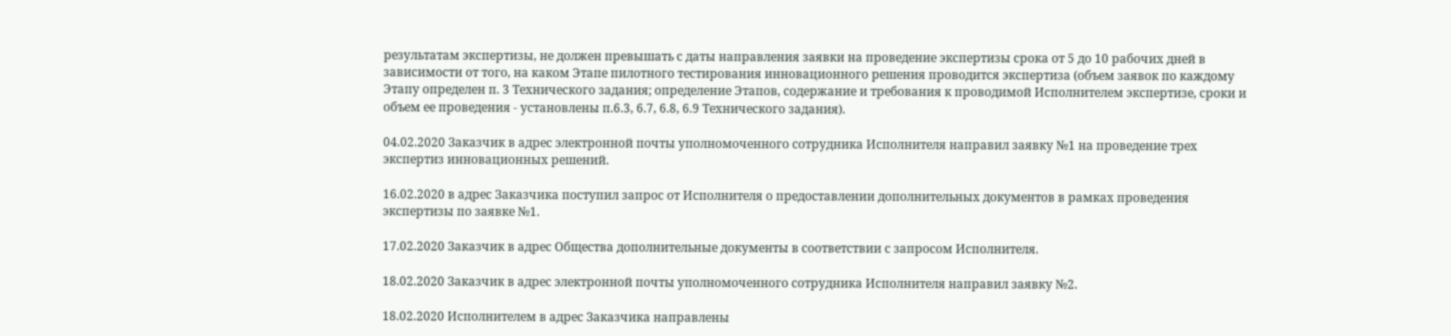результатам экспертизы, не должен превышать с даты направления заявки на проведение экспертизы срока от 5 до 10 рабочих дней в зависимости от того, на каком Этапе пилотного тестирования инновационного решения проводится экспертиза (объем заявок по каждому Этапу определен п. 3 Технического задания; определение Этапов, содержание и требования к проводимой Исполнителем экспертизе, сроки и объем ее проведения - установлены п.6.3, 6.7, 6.8, 6.9 Технического задания).

04.02.2020 Заказчик в адрес электронной почты уполномоченного сотрудника Исполнителя направил заявку №1 на проведение трех экспертиз инновационных решений.

16.02.2020 в адрес Заказчика поступил запрос от Исполнителя о предоставлении дополнительных документов в рамках проведения экспертизы по заявке №1.

17.02.2020 Заказчик в адрес Общества дополнительные документы в соответствии с запросом Исполнителя.

18.02.2020 Заказчик в адрес электронной почты уполномоченного сотрудника Исполнителя направил заявку №2.

18.02.2020 Исполнителем в адрес Заказчика направлены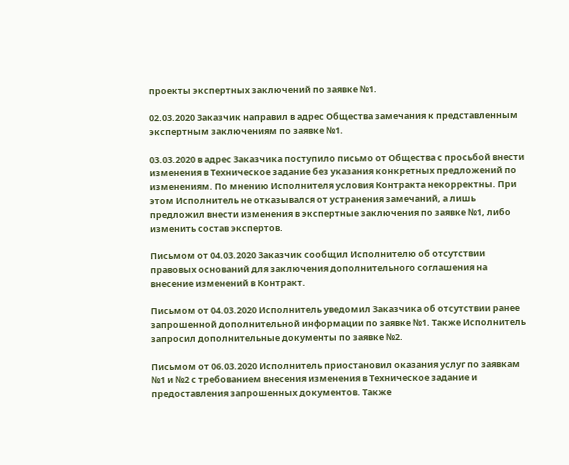проекты экспертных заключений по заявке №1.

02.03.2020 Заказчик направил в адрес Общества замечания к представленным экспертным заключениям по заявке №1.

03.03.2020 в адрес Заказчика поступило письмо от Общества с просьбой внести изменения в Техническое задание без указания конкретных предложений по изменениям. По мнению Исполнителя условия Контракта некорректны. При этом Исполнитель не отказывался от устранения замечаний, а лишь предложил внести изменения в экспертные заключения по заявке №1, либо изменить состав экспертов.

Письмом от 04.03.2020 Заказчик сообщил Исполнителю об отсутствии правовых оснований для заключения дополнительного соглашения на внесение изменений в Контракт.

Письмом от 04.03.2020 Исполнитель уведомил Заказчика об отсутствии ранее запрошенной дополнительной информации по заявке №1. Также Исполнитель запросил дополнительные документы по заявке №2.

Письмом от 06.03.2020 Исполнитель приостановил оказания услуг по заявкам №1 и №2 с требованием внесения изменения в Техническое задание и предоставления запрошенных документов. Также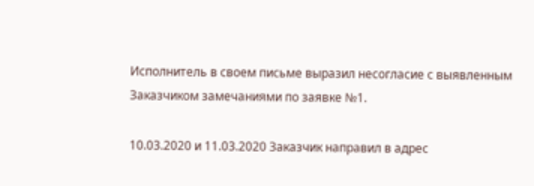Исполнитель в своем письме выразил несогласие с выявленным Заказчиком замечаниями по заявке №1.

10.03.2020 и 11.03.2020 Заказчик направил в адрес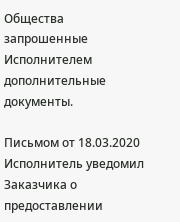Общества запрошенные Исполнителем дополнительные документы.

Письмом от 18.03.2020 Исполнитель уведомил Заказчика о предоставлении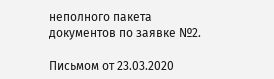неполного пакета документов по заявке №2.

Письмом от 23.03.2020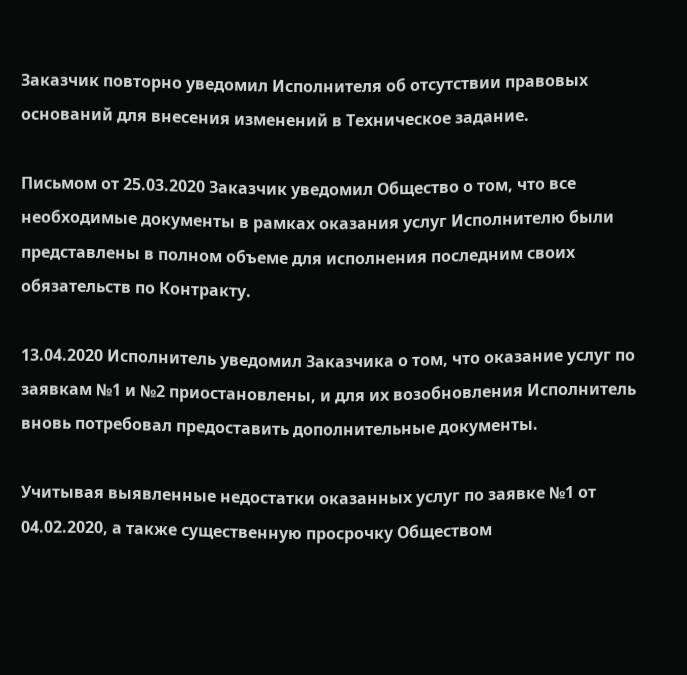Заказчик повторно уведомил Исполнителя об отсутствии правовых оснований для внесения изменений в Техническое задание.

Письмом от 25.03.2020 Заказчик уведомил Общество о том, что все необходимые документы в рамках оказания услуг Исполнителю были представлены в полном объеме для исполнения последним своих обязательств по Контракту.

13.04.2020 Исполнитель уведомил Заказчика о том, что оказание услуг по заявкам №1 и №2 приостановлены, и для их возобновления Исполнитель вновь потребовал предоставить дополнительные документы.

Учитывая выявленные недостатки оказанных услуг по заявке №1 от 04.02.2020, а также существенную просрочку Обществом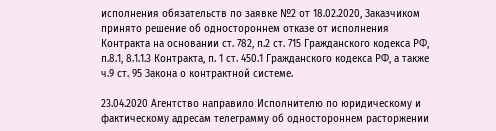исполнения обязательств по заявке №2 от 18.02.2020, Заказчиком принято решение об одностороннем отказе от исполнения Контракта на основании ст. 782, п.2 ст. 715 Гражданского кодекса РФ, п.8.1, 8.1.1.3 Контракта, п. 1 ст. 450.1 Гражданского кодекса РФ, а также ч.9 ст. 95 Закона о контрактной системе.

23.04.2020 Агентство направило Исполнителю по юридическому и фактическому адресам телеграмму об одностороннем расторжении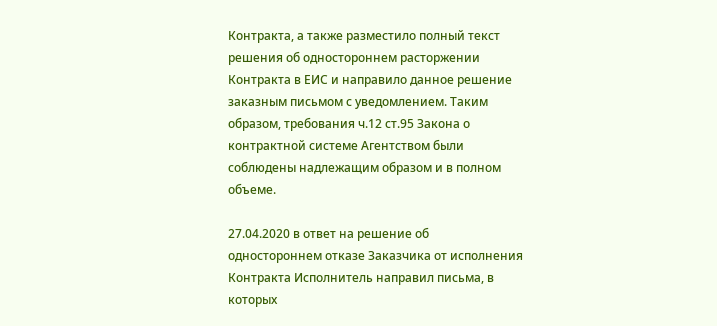Контракта, а также разместило полный текст решения об одностороннем расторжении Контракта в ЕИС и направило данное решение заказным письмом с уведомлением. Таким образом, требования ч.12 ст.95 Закона о контрактной системе Агентством были соблюдены надлежащим образом и в полном объеме.

27.04.2020 в ответ на решение об одностороннем отказе Заказчика от исполнения Контракта Исполнитель направил письма, в которых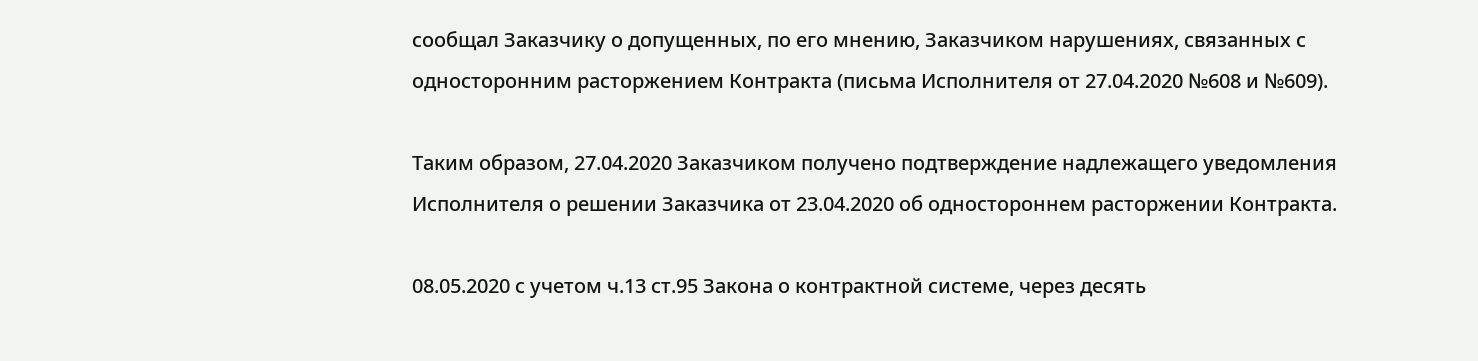сообщал Заказчику о допущенных, по его мнению, Заказчиком нарушениях, связанных с односторонним расторжением Контракта (письма Исполнителя от 27.04.2020 №608 и №609).

Таким образом, 27.04.2020 Заказчиком получено подтверждение надлежащего уведомления Исполнителя о решении Заказчика от 23.04.2020 об одностороннем расторжении Контракта.

08.05.2020 с учетом ч.13 ст.95 Закона о контрактной системе, через десять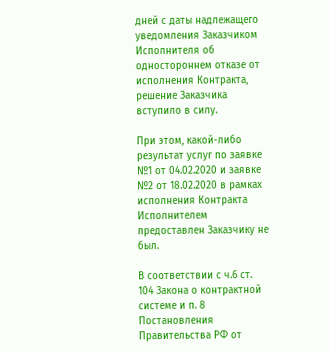дней с даты надлежащего уведомления Заказчиком Исполнителя об одностороннем отказе от исполнения Контракта, решение Заказчика вступило в силу.

При этом, какой-либо результат услуг по заявке №1 от 04.02.2020 и заявке №2 от 18.02.2020 в рамках исполнения Контракта Исполнителем предоставлен Заказчику не был.

В соответствии с ч.6 ст. 104 Закона о контрактной системе и п. 8 Постановления Правительства РФ от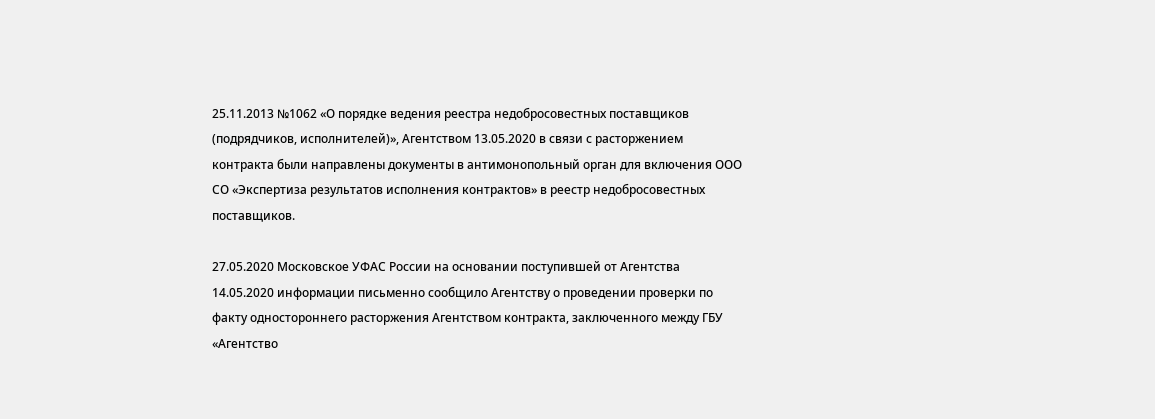25.11.2013 №1062 «О порядке ведения реестра недобросовестных поставщиков (подрядчиков, исполнителей)», Агентством 13.05.2020 в связи с расторжением контракта были направлены документы в антимонопольный орган для включения ООО СО «Экспертиза результатов исполнения контрактов» в реестр недобросовестных поставщиков.

27.05.2020 Московское УФАС России на основании поступившей от Агентства 14.05.2020 информации письменно сообщило Агентству о проведении проверки по факту одностороннего расторжения Агентством контракта, заключенного между ГБУ «Агентство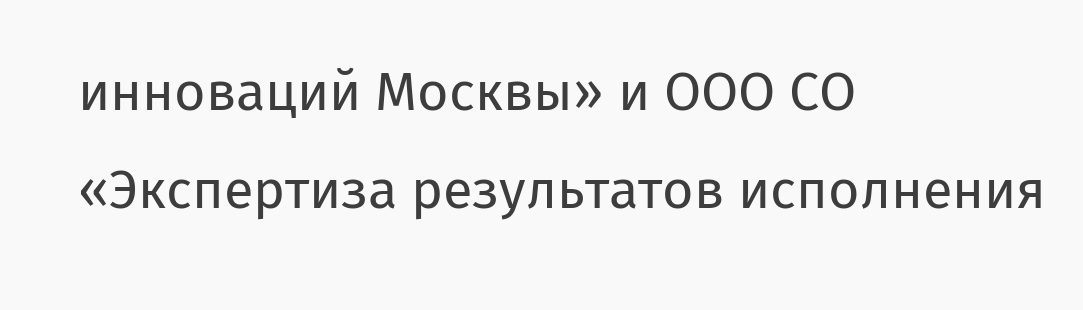инноваций Москвы» и ООО СО «Экспертиза результатов исполнения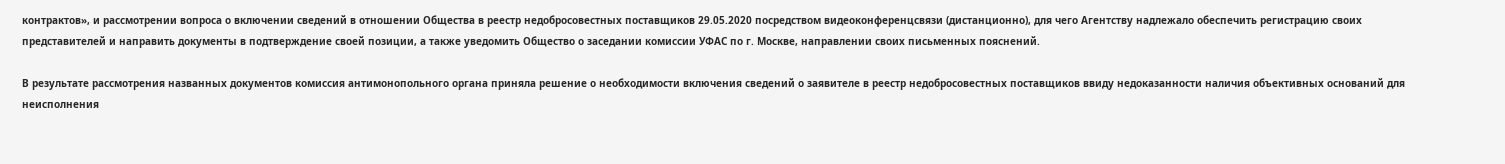контрактов», и рассмотрении вопроса о включении сведений в отношении Общества в реестр недобросовестных поставщиков 29.05.2020 посредством видеоконференцсвязи (дистанционно), для чего Агентству надлежало обеспечить регистрацию своих представителей и направить документы в подтверждение своей позиции, а также уведомить Общество о заседании комиссии УФАС по г. Москве, направлении своих письменных пояснений.

В результате рассмотрения названных документов комиссия антимонопольного органа приняла решение о необходимости включения сведений о заявителе в реестр недобросовестных поставщиков ввиду недоказанности наличия объективных оснований для неисполнения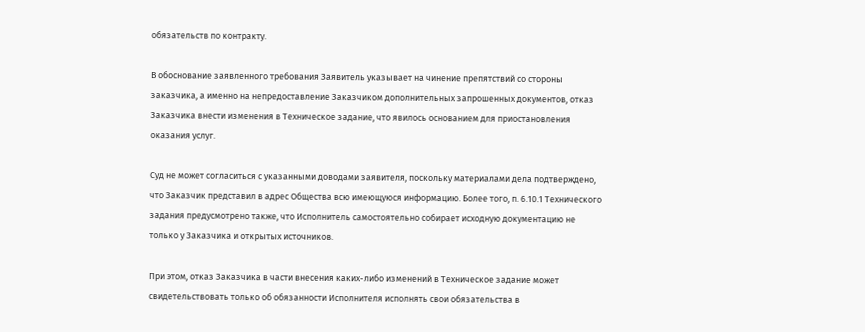обязательств по контракту.

В обоснование заявленного требования Заявитель указывает на чинение препятствий со стороны заказчика, а именно на непредоставление Заказчиком дополнительных запрошенных документов, отказ Заказчика внести изменения в Техническое задание, что явилось основанием для приостановления оказания услуг.

Суд не может согласиться с указанными доводами заявителя, поскольку материалами дела подтверждено, что Заказчик представил в адрес Общества всю имеющуюся информацию. Более того, п. 6.10.1 Технического задания предусмотрено также, что Исполнитель самостоятельно собирает исходную документацию не только у Заказчика и открытых источников.

При этом, отказ Заказчика в части внесения каких-либо изменений в Техническое задание может свидетельствовать только об обязанности Исполнителя исполнять свои обязательства в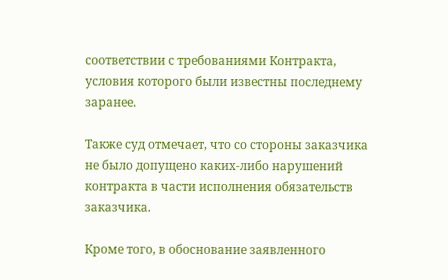соответствии с требованиями Контракта, условия которого были известны последнему заранее.

Также суд отмечает, что со стороны заказчика не было допущено каких-либо нарушений контракта в части исполнения обязательств заказчика.

Кроме того, в обоснование заявленного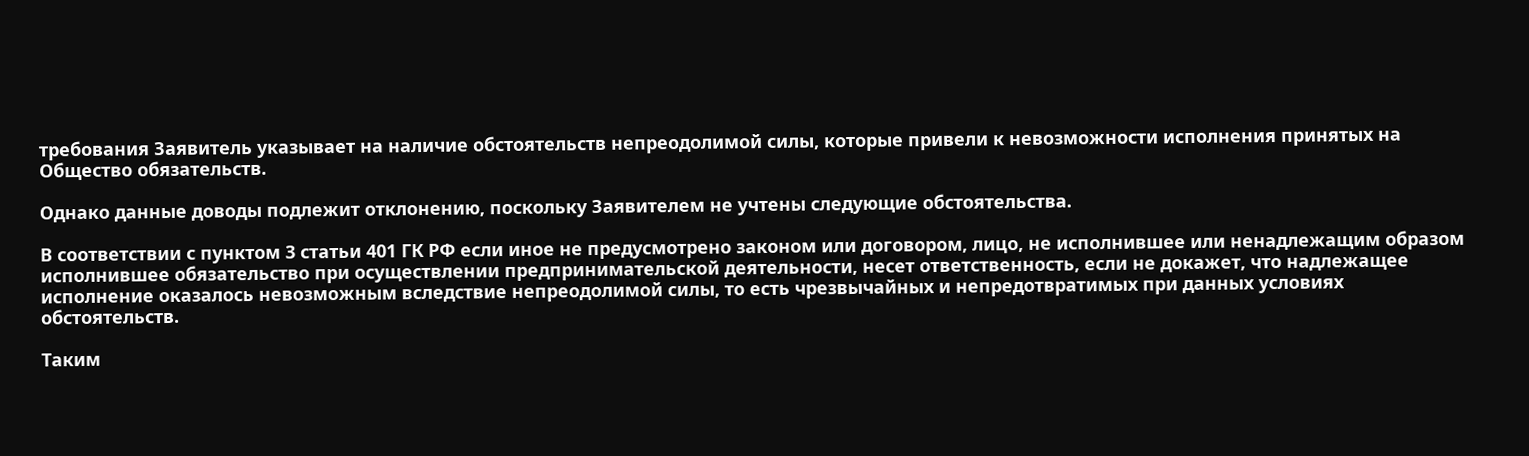требования Заявитель указывает на наличие обстоятельств непреодолимой силы, которые привели к невозможности исполнения принятых на Общество обязательств.

Однако данные доводы подлежит отклонению, поскольку Заявителем не учтены следующие обстоятельства.

В соответствии с пунктом 3 статьи 401 ГК РФ если иное не предусмотрено законом или договором, лицо, не исполнившее или ненадлежащим образом исполнившее обязательство при осуществлении предпринимательской деятельности, несет ответственность, если не докажет, что надлежащее исполнение оказалось невозможным вследствие непреодолимой силы, то есть чрезвычайных и непредотвратимых при данных условиях обстоятельств.

Таким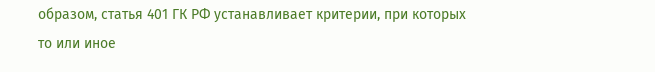образом, статья 401 ГК РФ устанавливает критерии, при которых то или иное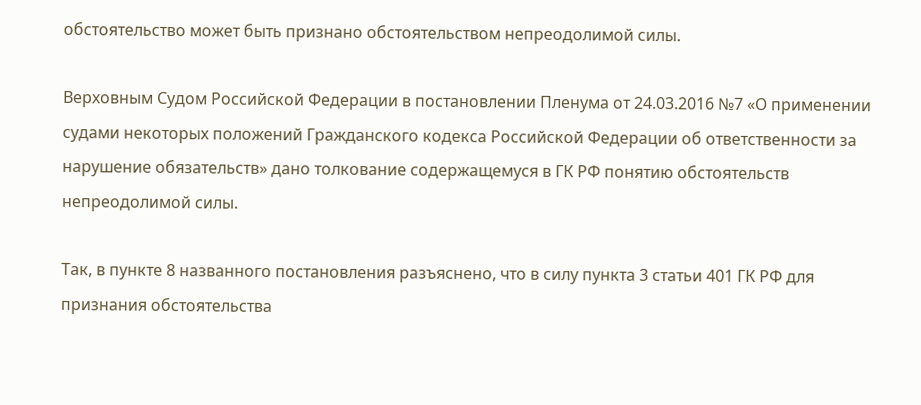обстоятельство может быть признано обстоятельством непреодолимой силы.

Верховным Судом Российской Федерации в постановлении Пленума от 24.03.2016 №7 «О применении судами некоторых положений Гражданского кодекса Российской Федерации об ответственности за нарушение обязательств» дано толкование содержащемуся в ГК РФ понятию обстоятельств непреодолимой силы.

Так, в пункте 8 названного постановления разъяснено, что в силу пункта 3 статьи 401 ГК РФ для признания обстоятельства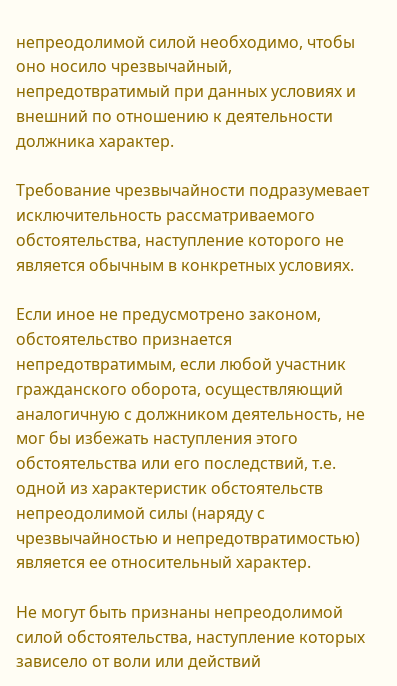непреодолимой силой необходимо, чтобы оно носило чрезвычайный, непредотвратимый при данных условиях и внешний по отношению к деятельности должника характер.

Требование чрезвычайности подразумевает исключительность рассматриваемого обстоятельства, наступление которого не является обычным в конкретных условиях.

Если иное не предусмотрено законом, обстоятельство признается непредотвратимым, если любой участник гражданского оборота, осуществляющий аналогичную с должником деятельность, не мог бы избежать наступления этого обстоятельства или его последствий, т.е. одной из характеристик обстоятельств непреодолимой силы (наряду с чрезвычайностью и непредотвратимостью) является ее относительный характер.

Не могут быть признаны непреодолимой силой обстоятельства, наступление которых зависело от воли или действий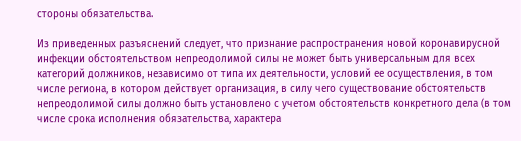стороны обязательства.

Из приведенных разъяснений следует, что признание распространения новой коронавирусной инфекции обстоятельством непреодолимой силы не может быть универсальным для всех категорий должников, независимо от типа их деятельности, условий ее осуществления, в том числе региона, в котором действует организация, в силу чего существование обстоятельств непреодолимой силы должно быть установлено с учетом обстоятельств конкретного дела (в том числе срока исполнения обязательства, характера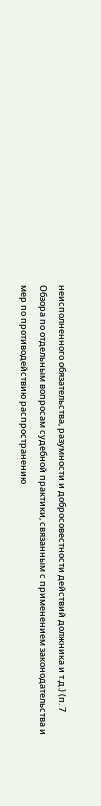неисполненного обязательства, разумности и добросовестности действий должника и т.д.) (п. 7 Обзора по отдельным вопросам судебной практики, связанным с применением законодательства и мер по противодействию распространению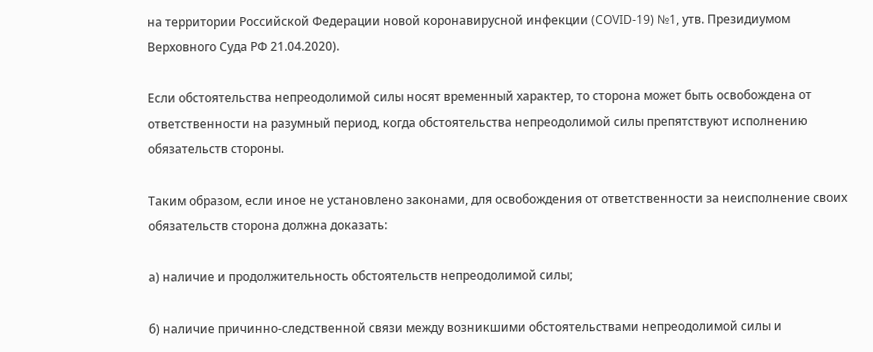на территории Российской Федерации новой коронавирусной инфекции (COVID-19) №1, утв. Президиумом Верховного Суда РФ 21.04.2020).

Если обстоятельства непреодолимой силы носят временный характер, то сторона может быть освобождена от ответственности на разумный период, когда обстоятельства непреодолимой силы препятствуют исполнению обязательств стороны.

Таким образом, если иное не установлено законами, для освобождения от ответственности за неисполнение своих обязательств сторона должна доказать:

а) наличие и продолжительность обстоятельств непреодолимой силы;

б) наличие причинно-следственной связи между возникшими обстоятельствами непреодолимой силы и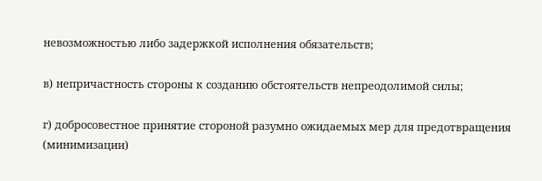невозможностью либо задержкой исполнения обязательств;

в) непричастность стороны к созданию обстоятельств непреодолимой силы;

г) добросовестное принятие стороной разумно ожидаемых мер для предотвращения (минимизации)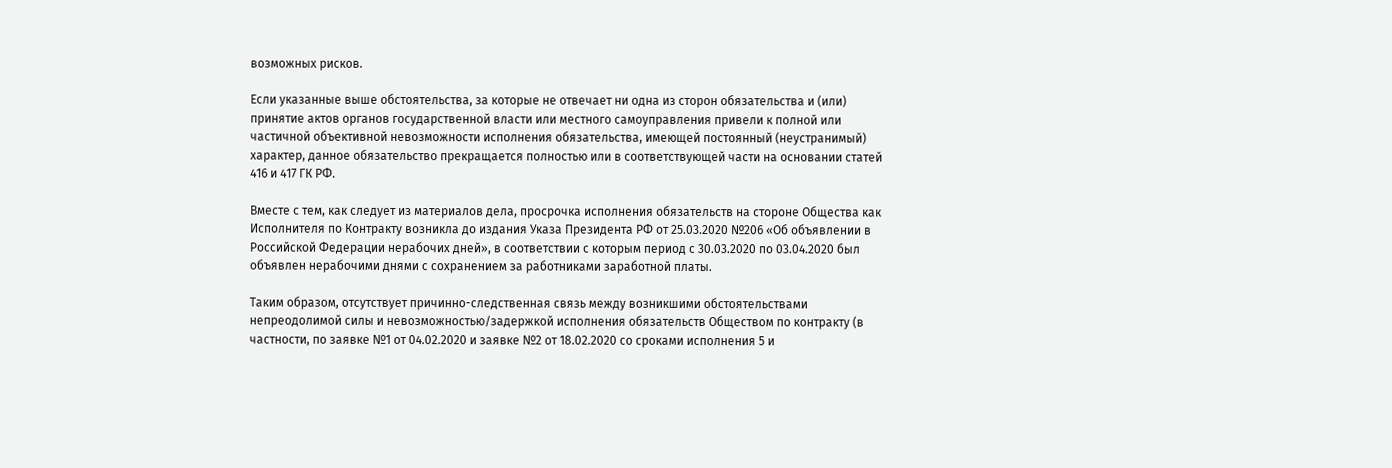возможных рисков.

Если указанные выше обстоятельства, за которые не отвечает ни одна из сторон обязательства и (или) принятие актов органов государственной власти или местного самоуправления привели к полной или частичной объективной невозможности исполнения обязательства, имеющей постоянный (неустранимый) характер, данное обязательство прекращается полностью или в соответствующей части на основании статей 416 и 417 ГК РФ.

Вместе с тем, как следует из материалов дела, просрочка исполнения обязательств на стороне Общества как Исполнителя по Контракту возникла до издания Указа Президента РФ от 25.03.2020 №206 «Об объявлении в Российской Федерации нерабочих дней», в соответствии с которым период с 30.03.2020 по 03.04.2020 был объявлен нерабочими днями с сохранением за работниками заработной платы.

Таким образом, отсутствует причинно-следственная связь между возникшими обстоятельствами непреодолимой силы и невозможностью/задержкой исполнения обязательств Обществом по контракту (в частности, по заявке №1 от 04.02.2020 и заявке №2 от 18.02.2020 со сроками исполнения 5 и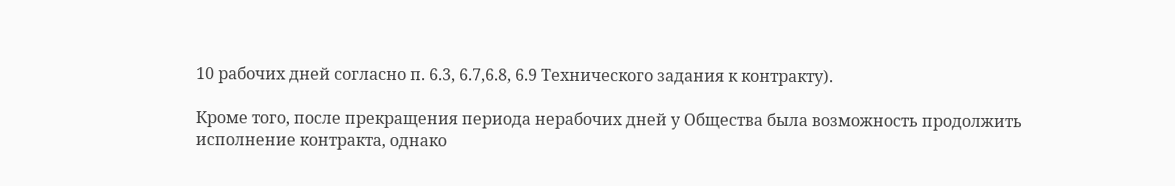10 рабочих дней согласно п. 6.3, 6.7,6.8, 6.9 Технического задания к контракту).

Кроме того, после прекращения периода нерабочих дней у Общества была возможность продолжить исполнение контракта, однако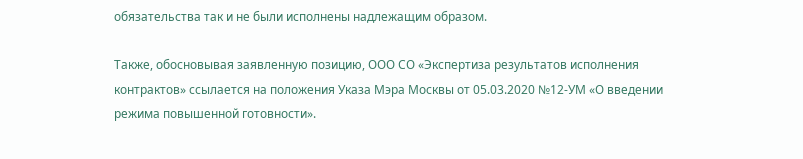обязательства так и не были исполнены надлежащим образом.

Также, обосновывая заявленную позицию, ООО СО «Экспертиза результатов исполнения контрактов» ссылается на положения Указа Мэра Москвы от 05.03.2020 №12-УМ «О введении режима повышенной готовности».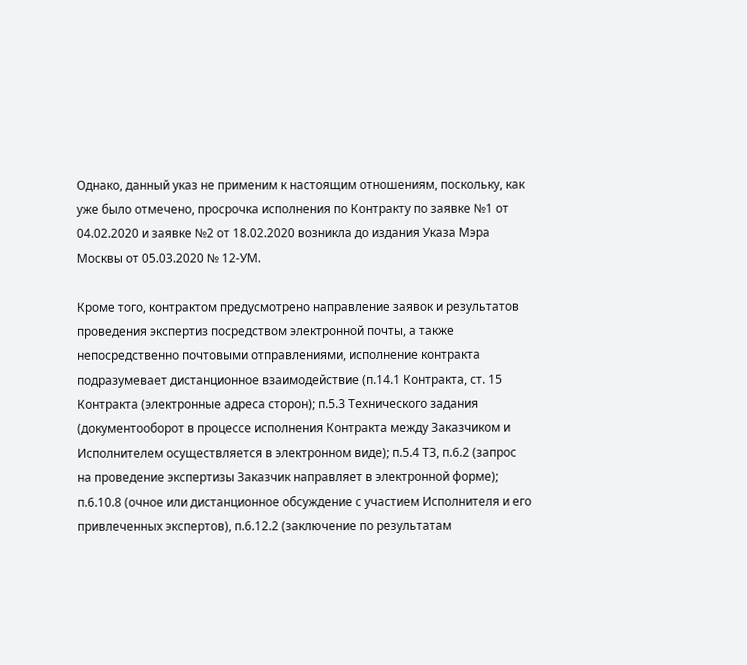Однако, данный указ не применим к настоящим отношениям, поскольку, как уже было отмечено, просрочка исполнения по Контракту по заявке №1 от 04.02.2020 и заявке №2 от 18.02.2020 возникла до издания Указа Мэра Москвы от 05.03.2020 № 12-УМ.

Кроме того, контрактом предусмотрено направление заявок и результатов проведения экспертиз посредством электронной почты, а также непосредственно почтовыми отправлениями, исполнение контракта подразумевает дистанционное взаимодействие (п.14.1 Контракта, ст. 15 Контракта (электронные адреса сторон); п.5.3 Технического задания (документооборот в процессе исполнения Контракта между Заказчиком и Исполнителем осуществляется в электронном виде); п.5.4 ТЗ, п.6.2 (запрос на проведение экспертизы Заказчик направляет в электронной форме); п.6.10.8 (очное или дистанционное обсуждение с участием Исполнителя и его привлеченных экспертов), п.6.12.2 (заключение по результатам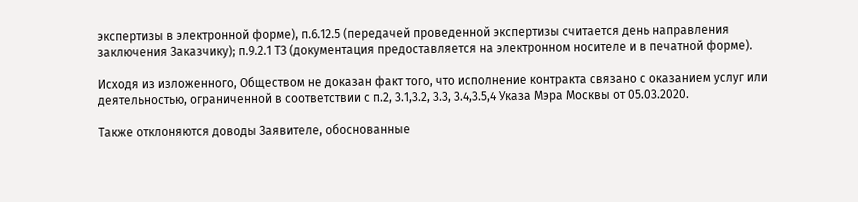экспертизы в электронной форме), п.6.12.5 (передачей проведенной экспертизы считается день направления заключения Заказчику); п.9.2.1 ТЗ (документация предоставляется на электронном носителе и в печатной форме).

Исходя из изложенного, Обществом не доказан факт того, что исполнение контракта связано с оказанием услуг или деятельностью, ограниченной в соответствии с п.2, 3.1,3.2, 3.3, 3.4,3.5,4 Указа Мэра Москвы от 05.03.2020.

Также отклоняются доводы Заявителе, обоснованные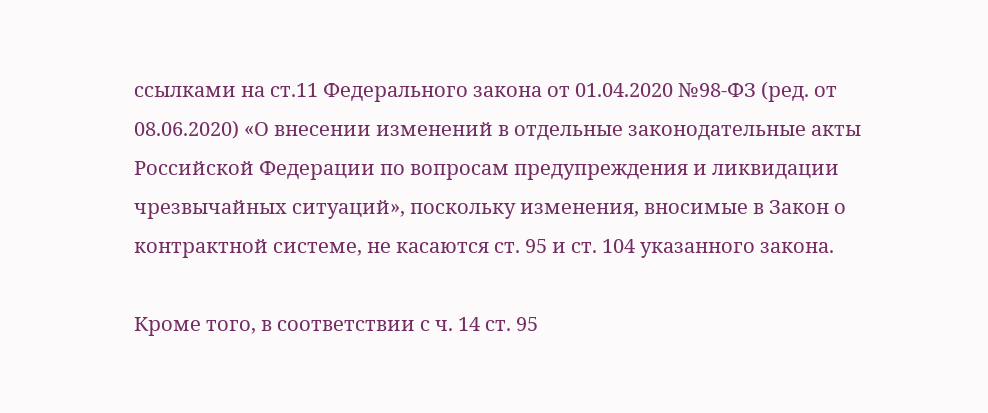ссылками на ст.11 Федерального закона от 01.04.2020 №98-ФЗ (ред. от 08.06.2020) «О внесении изменений в отдельные законодательные акты Российской Федерации по вопросам предупреждения и ликвидации чрезвычайных ситуаций», поскольку изменения, вносимые в Закон о контрактной системе, не касаются ст. 95 и ст. 104 указанного закона.

Кроме того, в соответствии с ч. 14 ст. 95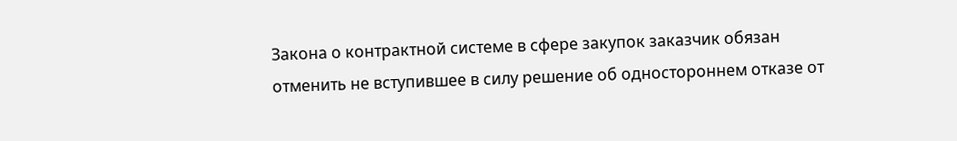Закона о контрактной системе в сфере закупок заказчик обязан отменить не вступившее в силу решение об одностороннем отказе от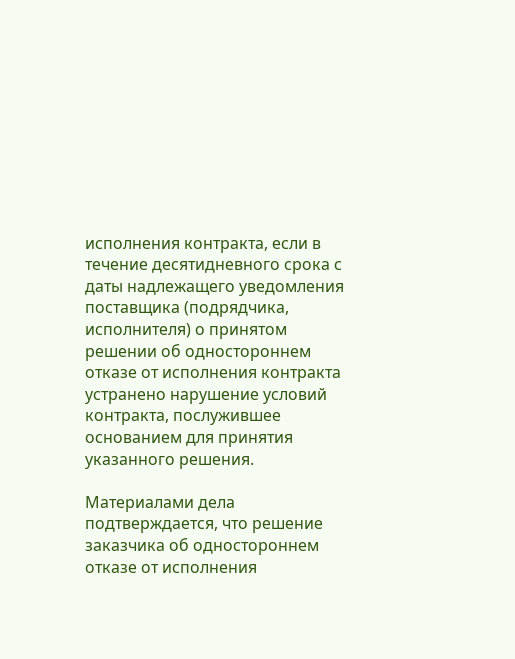исполнения контракта, если в течение десятидневного срока с даты надлежащего уведомления поставщика (подрядчика, исполнителя) о принятом решении об одностороннем отказе от исполнения контракта устранено нарушение условий контракта, послужившее основанием для принятия указанного решения.

Материалами дела подтверждается, что решение заказчика об одностороннем отказе от исполнения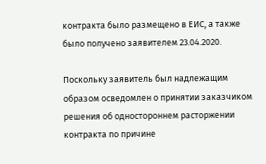контракта было размещено в ЕИС, а также было получено заявителем 23.04.2020.

Поскольку заявитель был надлежащим образом осведомлен о принятии заказчиком решения об одностороннем расторжении контракта по причине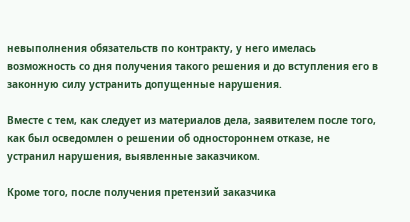невыполнения обязательств по контракту, у него имелась возможность со дня получения такого решения и до вступления его в законную силу устранить допущенные нарушения.

Вместе с тем, как следует из материалов дела, заявителем после того, как был осведомлен о решении об одностороннем отказе, не устранил нарушения, выявленные заказчиком.

Кроме того, после получения претензий заказчика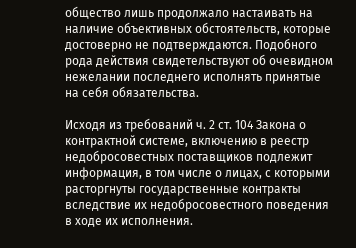общество лишь продолжало настаивать на наличие объективных обстоятельств, которые достоверно не подтверждаются. Подобного рода действия свидетельствуют об очевидном нежелании последнего исполнять принятые на себя обязательства.

Исходя из требований ч. 2 ст. 104 Закона о контрактной системе, включению в реестр недобросовестных поставщиков подлежит информация, в том числе о лицах, с которыми расторгнуты государственные контракты вследствие их недобросовестного поведения в ходе их исполнения.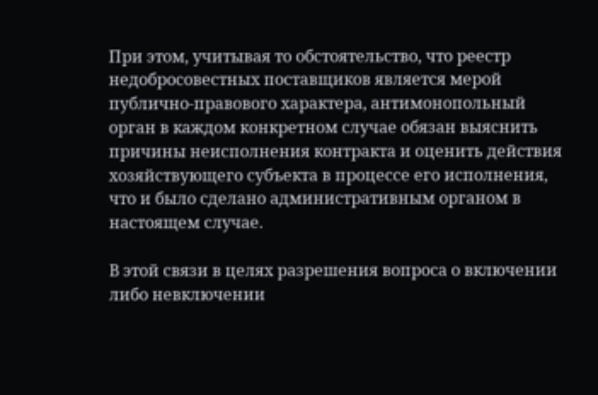При этом, учитывая то обстоятельство, что реестр недобросовестных поставщиков является мерой публично-правового характера, антимонопольный орган в каждом конкретном случае обязан выяснить причины неисполнения контракта и оценить действия хозяйствующего субъекта в процессе его исполнения, что и было сделано административным органом в настоящем случае.

В этой связи в целях разрешения вопроса о включении либо невключении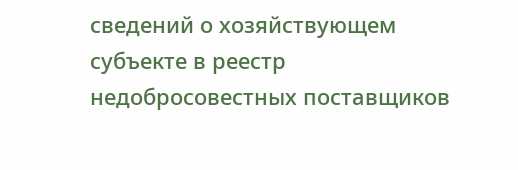сведений о хозяйствующем субъекте в реестр недобросовестных поставщиков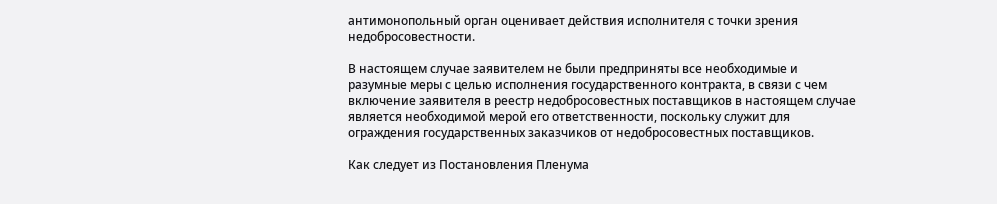антимонопольный орган оценивает действия исполнителя с точки зрения недобросовестности.

В настоящем случае заявителем не были предприняты все необходимые и разумные меры с целью исполнения государственного контракта, в связи с чем включение заявителя в реестр недобросовестных поставщиков в настоящем случае является необходимой мерой его ответственности, поскольку служит для ограждения государственных заказчиков от недобросовестных поставщиков.

Как следует из Постановления Пленума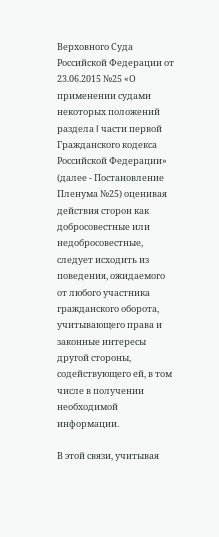Верховного Суда Российской Федерации от 23.06.2015 №25 «О применении судами некоторых положений раздела I части первой Гражданского кодекса Российской Федерации» (далее - Постановление Пленума №25) оценивая действия сторон как добросовестные или недобросовестные, следует исходить из поведения, ожидаемого от любого участника гражданского оборота, учитывающего права и законные интересы другой стороны, содействующего ей, в том числе в получении необходимой информации.

В этой связи, учитывая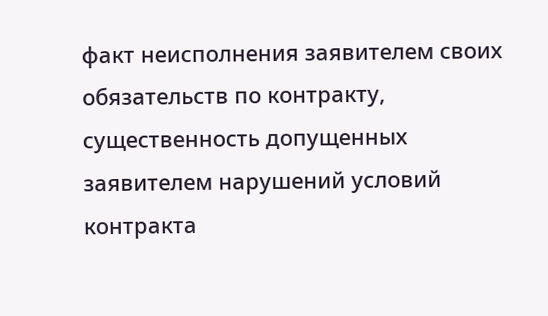факт неисполнения заявителем своих обязательств по контракту, существенность допущенных заявителем нарушений условий контракта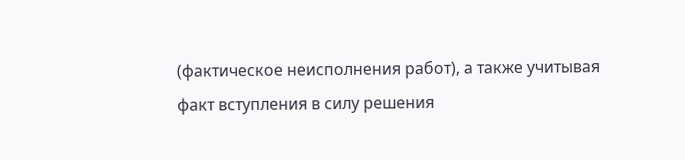(фактическое неисполнения работ), а также учитывая факт вступления в силу решения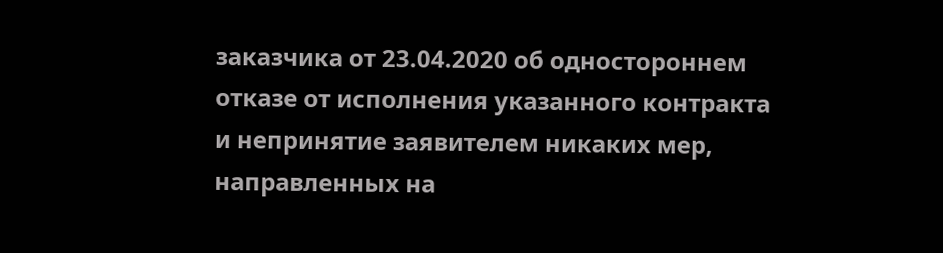заказчика от 23.04.2020 об одностороннем отказе от исполнения указанного контракта и непринятие заявителем никаких мер, направленных на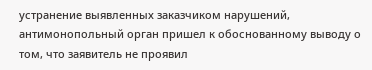устранение выявленных заказчиком нарушений, антимонопольный орган пришел к обоснованному выводу о том, что заявитель не проявил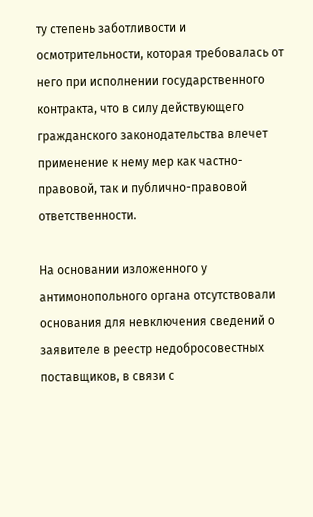ту степень заботливости и осмотрительности, которая требовалась от него при исполнении государственного контракта, что в силу действующего гражданского законодательства влечет применение к нему мер как частно-правовой, так и публично-правовой ответственности.

На основании изложенного у антимонопольного органа отсутствовали основания для невключения сведений о заявителе в реестр недобросовестных поставщиков, в связи с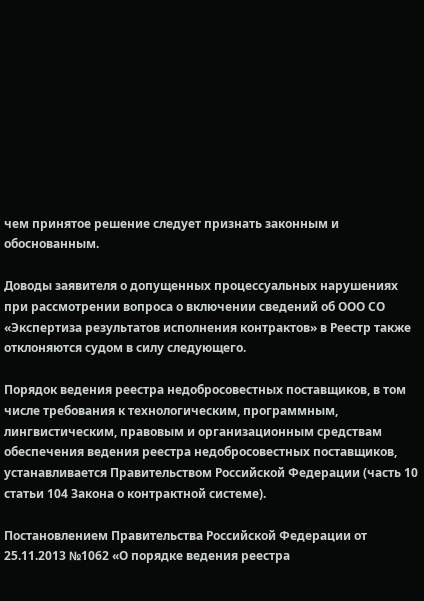чем принятое решение следует признать законным и обоснованным.

Доводы заявителя о допущенных процессуальных нарушениях при рассмотрении вопроса о включении сведений об ООО СО «Экспертиза результатов исполнения контрактов» в Реестр также отклоняются судом в силу следующего.

Порядок ведения реестра недобросовестных поставщиков, в том числе требования к технологическим, программным, лингвистическим, правовым и организационным средствам обеспечения ведения реестра недобросовестных поставщиков, устанавливается Правительством Российской Федерации (часть 10 статьи 104 Закона о контрактной системе).

Постановлением Правительства Российской Федерации от 25.11.2013 №1062 «О порядке ведения реестра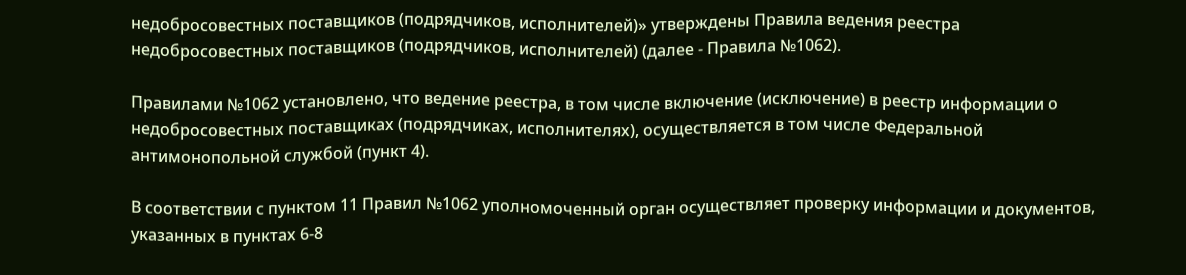недобросовестных поставщиков (подрядчиков, исполнителей)» утверждены Правила ведения реестра недобросовестных поставщиков (подрядчиков, исполнителей) (далее - Правила №1062).

Правилами №1062 установлено, что ведение реестра, в том числе включение (исключение) в реестр информации о недобросовестных поставщиках (подрядчиках, исполнителях), осуществляется в том числе Федеральной антимонопольной службой (пункт 4).

В соответствии с пунктом 11 Правил №1062 уполномоченный орган осуществляет проверку информации и документов, указанных в пунктах 6-8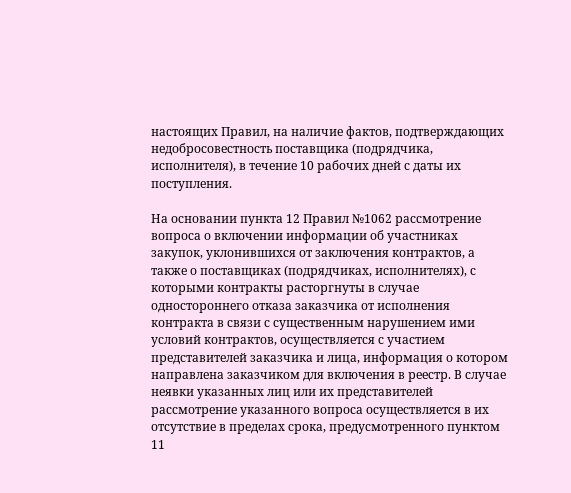настоящих Правил, на наличие фактов, подтверждающих недобросовестность поставщика (подрядчика, исполнителя), в течение 10 рабочих дней с даты их поступления.

На основании пункта 12 Правил №1062 рассмотрение вопроса о включении информации об участниках закупок, уклонившихся от заключения контрактов, а также о поставщиках (подрядчиках, исполнителях), с которыми контракты расторгнуты в случае одностороннего отказа заказчика от исполнения контракта в связи с существенным нарушением ими условий контрактов, осуществляется с участием представителей заказчика и лица, информация о котором направлена заказчиком для включения в реестр. В случае неявки указанных лиц или их представителей рассмотрение указанного вопроса осуществляется в их отсутствие в пределах срока, предусмотренного пунктом 11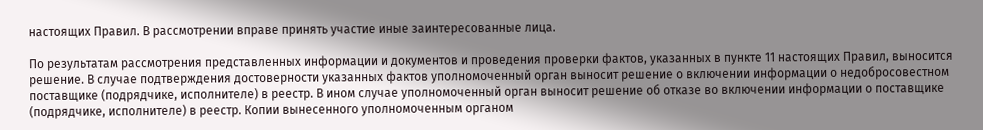настоящих Правил. В рассмотрении вправе принять участие иные заинтересованные лица.

По результатам рассмотрения представленных информации и документов и проведения проверки фактов, указанных в пункте 11 настоящих Правил, выносится решение. В случае подтверждения достоверности указанных фактов уполномоченный орган выносит решение о включении информации о недобросовестном поставщике (подрядчике, исполнителе) в реестр. В ином случае уполномоченный орган выносит решение об отказе во включении информации о поставщике (подрядчике, исполнителе) в реестр. Копии вынесенного уполномоченным органом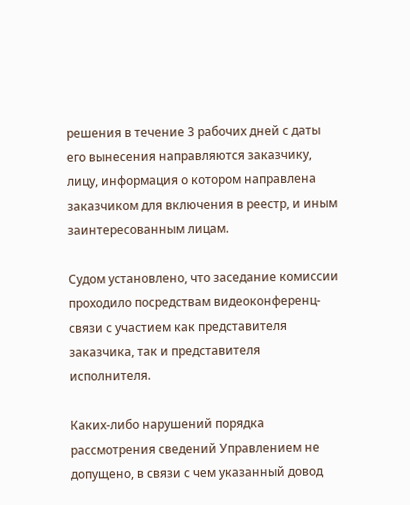решения в течение 3 рабочих дней с даты его вынесения направляются заказчику, лицу, информация о котором направлена заказчиком для включения в реестр, и иным заинтересованным лицам.

Судом установлено, что заседание комиссии проходило посредствам видеоконференц-связи с участием как представителя заказчика, так и представителя исполнителя.

Каких-либо нарушений порядка рассмотрения сведений Управлением не допущено, в связи с чем указанный довод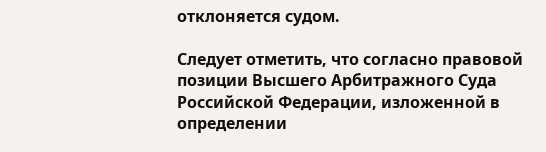отклоняется судом.

Следует отметить, что согласно правовой позиции Высшего Арбитражного Суда Российской Федерации, изложенной в определении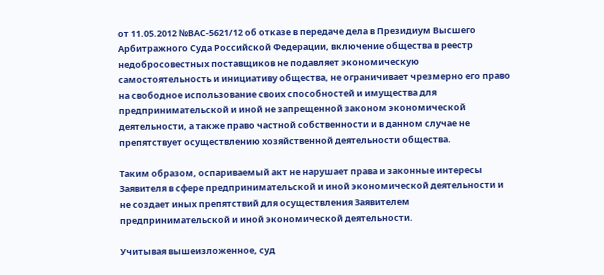от 11.05.2012 №ВАС-5621/12 об отказе в передаче дела в Президиум Высшего Арбитражного Суда Российской Федерации, включение общества в реестр недобросовестных поставщиков не подавляет экономическую самостоятельность и инициативу общества, не ограничивает чрезмерно его право на свободное использование своих способностей и имущества для предпринимательской и иной не запрещенной законом экономической деятельности, а также право частной собственности и в данном случае не препятствует осуществлению хозяйственной деятельности общества.

Таким образом, оспариваемый акт не нарушает права и законные интересы Заявителя в сфере предпринимательской и иной экономической деятельности и не создает иных препятствий для осуществления Заявителем предпринимательской и иной экономической деятельности.

Учитывая вышеизложенное, суд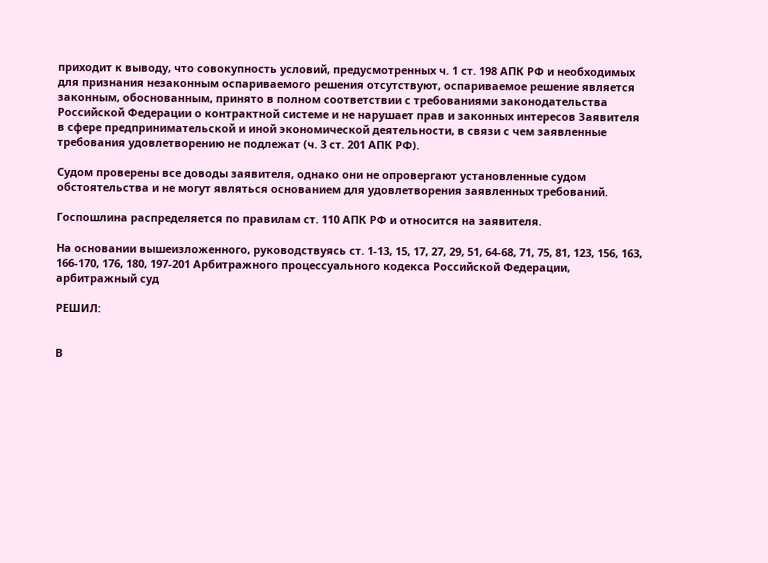приходит к выводу, что совокупность условий, предусмотренных ч. 1 ст. 198 АПК РФ и необходимых для признания незаконным оспариваемого решения отсутствуют, оспариваемое решение является законным, обоснованным, принято в полном соответствии с требованиями законодательства Российской Федерации о контрактной системе и не нарушает прав и законных интересов Заявителя в сфере предпринимательской и иной экономической деятельности, в связи с чем заявленные требования удовлетворению не подлежат (ч. 3 ст. 201 АПК РФ).

Судом проверены все доводы заявителя, однако они не опровергают установленные судом обстоятельства и не могут являться основанием для удовлетворения заявленных требований.

Госпошлина распределяется по правилам ст. 110 АПК РФ и относится на заявителя.

На основании вышеизложенного, руководствуясь ст. 1-13, 15, 17, 27, 29, 51, 64-68, 71, 75, 81, 123, 156, 163, 166-170, 176, 180, 197-201 Арбитражного процессуального кодекса Российской Федерации, арбитражный суд

РЕШИЛ:


В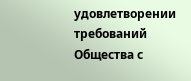удовлетворении требований Общества с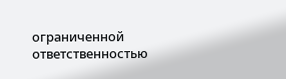ограниченной ответственностью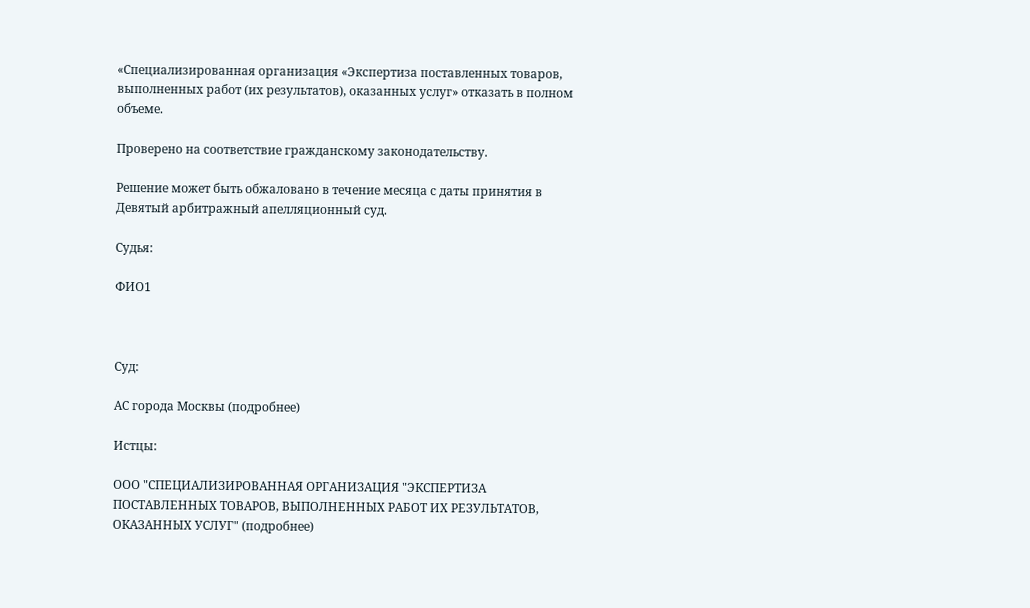«Специализированная организация «Экспертиза поставленных товаров, выполненных работ (их результатов), оказанных услуг» отказать в полном объеме.

Проверено на соответствие гражданскому законодательству.

Решение может быть обжаловано в течение месяца с даты принятия в Девятый арбитражный апелляционный суд.

Судья:

ФИО1



Суд:

АС города Москвы (подробнее)

Истцы:

ООО "СПЕЦИАЛИЗИРОВАННАЯ ОРГАНИЗАЦИЯ "ЭКСПЕРТИЗА ПОСТАВЛЕННЫХ ТОВАРОВ, ВЫПОЛНЕННЫХ РАБОТ ИХ РЕЗУЛЬТАТОВ, ОКАЗАННЫХ УСЛУГ" (подробнее)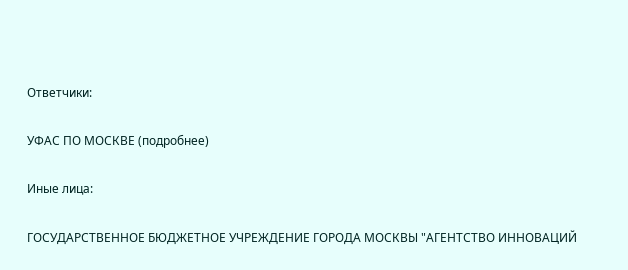Ответчики:

УФАС ПО МОСКВЕ (подробнее)

Иные лица:

ГОСУДАРСТВЕННОЕ БЮДЖЕТНОЕ УЧРЕЖДЕНИЕ ГОРОДА МОСКВЫ "АГЕНТСТВО ИННОВАЦИЙ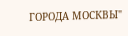ГОРОДА МОСКВЫ"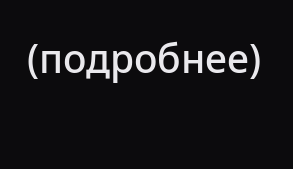(подробнее)